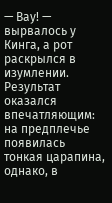— Вау! — вырвалось у Кинга, а рот раскрылся в изумлении.
Результат оказался впечатляющим: на предплечье появилась тонкая царапина, однако, в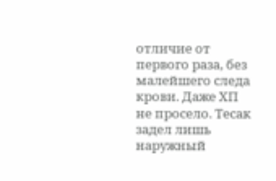отличие от первого раза, без малейшего следа крови. Даже ХП не просело. Тесак задел лишь наружный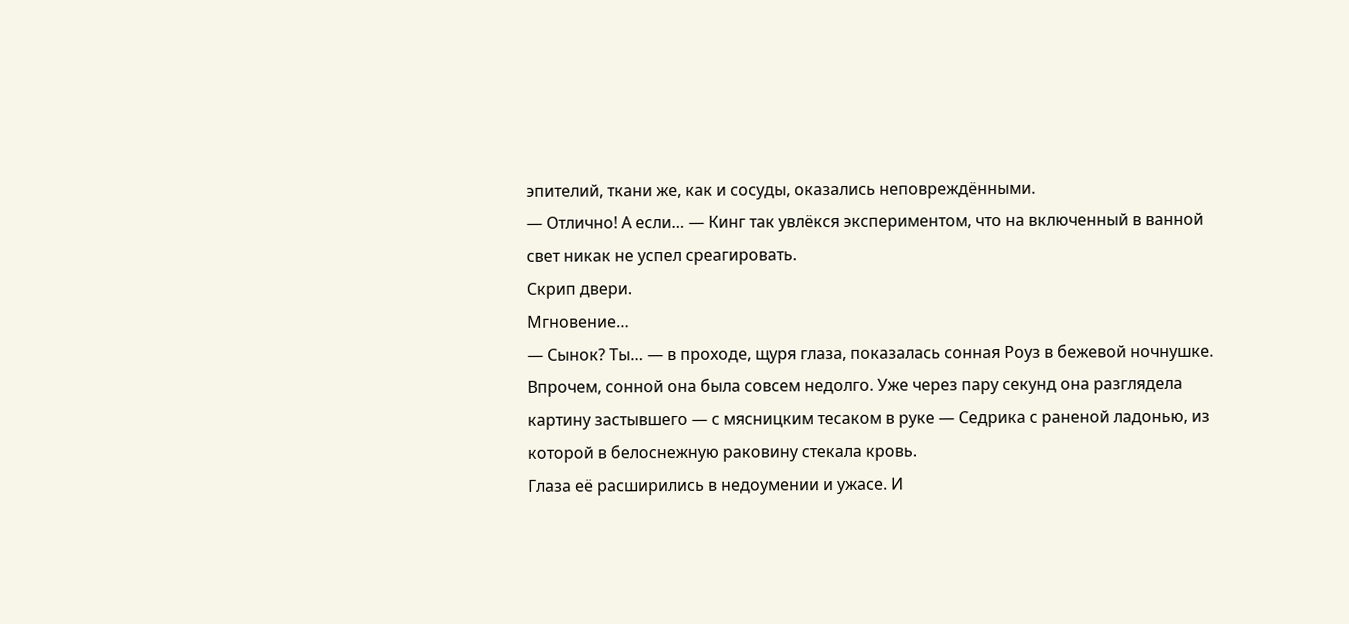эпителий, ткани же, как и сосуды, оказались неповреждёнными.
— Отлично! А если… — Кинг так увлёкся экспериментом, что на включенный в ванной свет никак не успел среагировать.
Скрип двери.
Мгновение…
— Сынок? Ты… — в проходе, щуря глаза, показалась сонная Роуз в бежевой ночнушке. Впрочем, сонной она была совсем недолго. Уже через пару секунд она разглядела картину застывшего — с мясницким тесаком в руке — Седрика с раненой ладонью, из которой в белоснежную раковину стекала кровь.
Глаза её расширились в недоумении и ужасе. И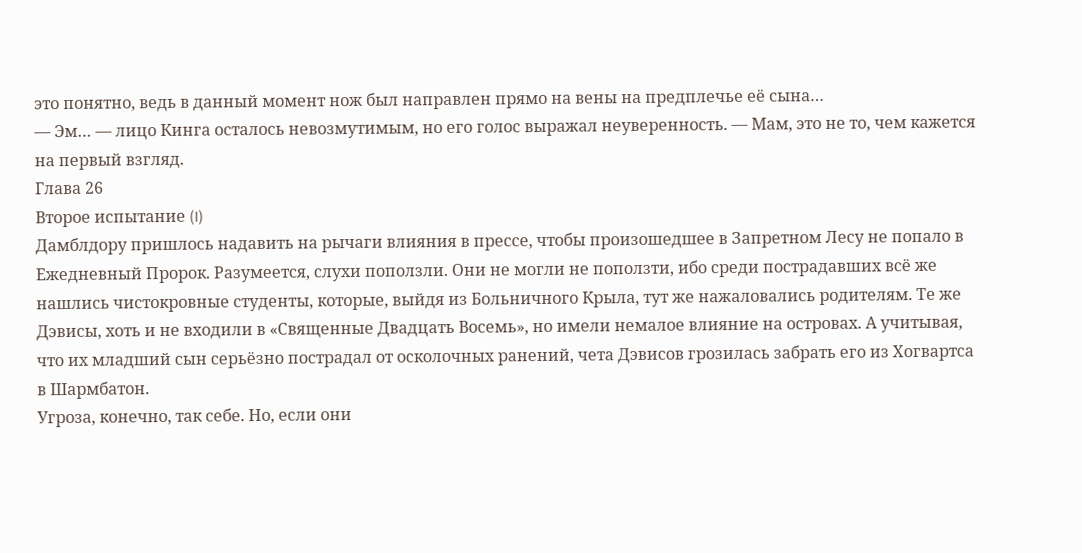это понятно, ведь в данный момент нож был направлен прямо на вены на предплечье её сына…
— Эм… — лицо Кинга осталось невозмутимым, но его голос выражал неуверенность. — Мам, это не то, чем кажется на первый взгляд.
Глава 26
Второе испытание (I)
Дамблдору пришлось надавить на рычаги влияния в прессе, чтобы произошедшее в Запретном Лесу не попало в Ежедневный Пророк. Разумеется, слухи поползли. Они не могли не поползти, ибо среди пострадавших всё же нашлись чистокровные студенты, которые, выйдя из Больничного Крыла, тут же нажаловались родителям. Те же Дэвисы, хоть и не входили в «Священные Двадцать Восемь», но имели немалое влияние на островах. А учитывая, что их младший сын серьёзно пострадал от осколочных ранений, чета Дэвисов грозилась забрать его из Хогвартса в Шармбатон.
Угроза, конечно, так себе. Но, если они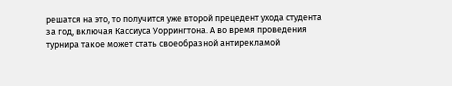решатся на это, то получится уже второй прецедент ухода студента за год, включая Кассиуса Уоррингтона. А во время проведения турнира такое может стать своеобразной антирекламой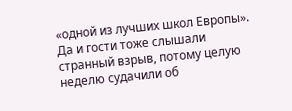«одной из лучших школ Европы».
Да и гости тоже слышали странный взрыв, потому целую неделю судачили об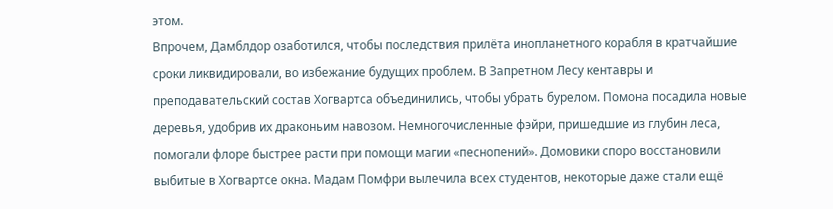этом.
Впрочем, Дамблдор озаботился, чтобы последствия прилёта инопланетного корабля в кратчайшие сроки ликвидировали, во избежание будущих проблем. В Запретном Лесу кентавры и преподавательский состав Хогвартса объединились, чтобы убрать бурелом. Помона посадила новые деревья, удобрив их драконьим навозом. Немногочисленные фэйри, пришедшие из глубин леса, помогали флоре быстрее расти при помощи магии «песнопений». Домовики споро восстановили выбитые в Хогвартсе окна. Мадам Помфри вылечила всех студентов, некоторые даже стали ещё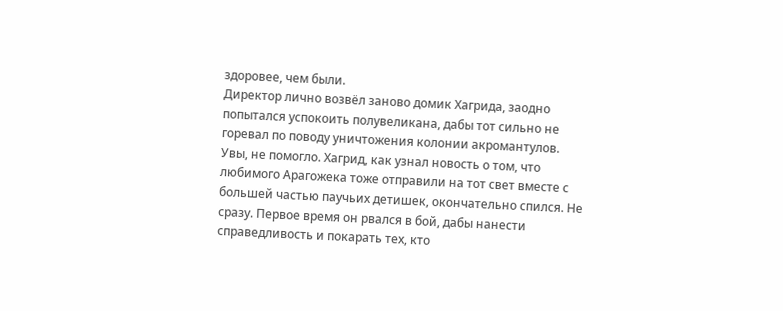здоровее, чем были.
Директор лично возвёл заново домик Хагрида, заодно попытался успокоить полувеликана, дабы тот сильно не горевал по поводу уничтожения колонии акромантулов. Увы, не помогло. Хагрид, как узнал новость о том, что любимого Арагожека тоже отправили на тот свет вместе с большей частью паучьих детишек, окончательно спился. Не сразу. Первое время он рвался в бой, дабы нанести справедливость и покарать тех, кто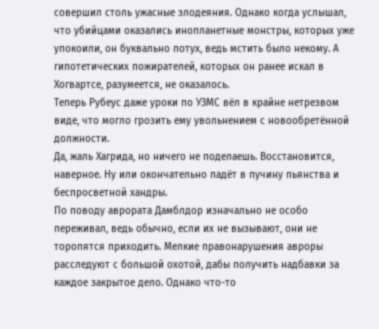совершил столь ужасные злодеяния. Однако когда услышал, что убийцами оказались инопланетные монстры, которых уже упокоили, он буквально потух, ведь мстить было некому. А гипотетических пожирателей, которых он ранее искал в Хогвартсе, разумеется, не оказалось.
Теперь Рубеус даже уроки по УЗМС вёл в крайне нетрезвом виде, что могло грозить ему увольнением с новообретённой должности.
Да, жаль Хагрида, но ничего не поделаешь. Восстановится, наверное. Ну или окончательно падёт в пучину пьянства и беспросветной хандры.
По поводу аврората Дамблдор изначально не особо переживал, ведь обычно, если их не вызывают, они не торопятся приходить. Мелкие правонарушения авроры расследуют с большой охотой, дабы получить надбавки за каждое закрытое дело. Однако что-то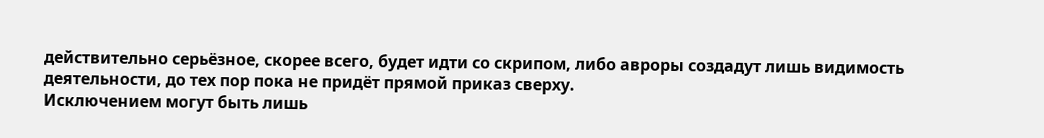действительно серьёзное, скорее всего, будет идти со скрипом, либо авроры создадут лишь видимость деятельности, до тех пор пока не придёт прямой приказ сверху.
Исключением могут быть лишь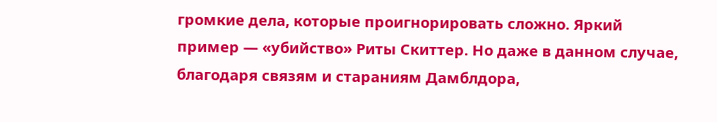громкие дела, которые проигнорировать сложно. Яркий пример — «убийство» Риты Скиттер. Но даже в данном случае, благодаря связям и стараниям Дамблдора,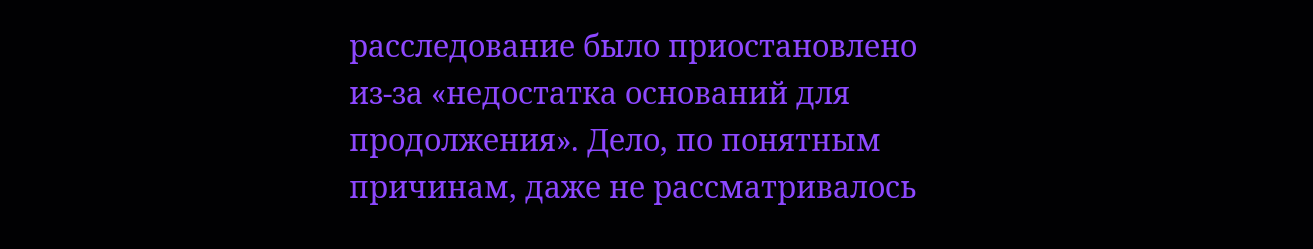расследование было приостановлено из-за «недостатка оснований для продолжения». Дело, по понятным причинам, даже не рассматривалось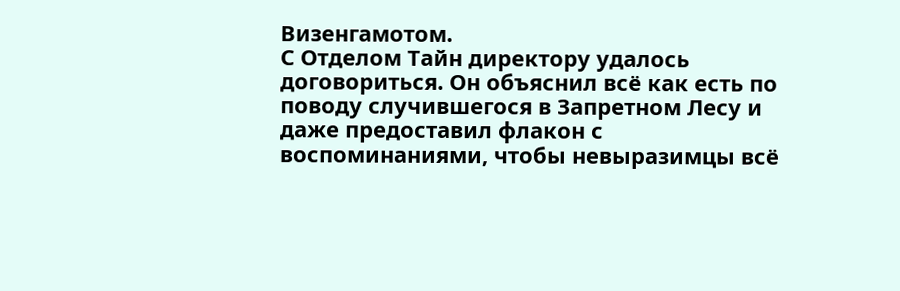Визенгамотом.
С Отделом Тайн директору удалось договориться. Он объяснил всё как есть по поводу случившегося в Запретном Лесу и даже предоставил флакон с воспоминаниями, чтобы невыразимцы всё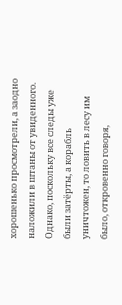хорошенько просмотрели, а заодно наложили в штаны от увиденного. Однако, поскольку все следы уже были затёрты, а корабль уничтожен, то ловить в лесу им было, откровенно говоря,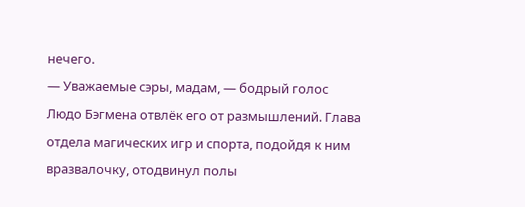нечего.
— Уважаемые сэры, мадам, — бодрый голос Людо Бэгмена отвлёк его от размышлений. Глава отдела магических игр и спорта, подойдя к ним вразвалочку, отодвинул полы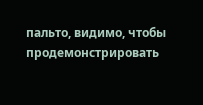пальто, видимо, чтобы продемонстрировать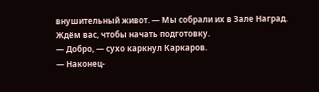внушительный живот. — Мы собрали их в Зале Наград. Ждём вас, чтобы начать подготовку.
— Добро, — сухо каркнул Каркаров.
— Наконец-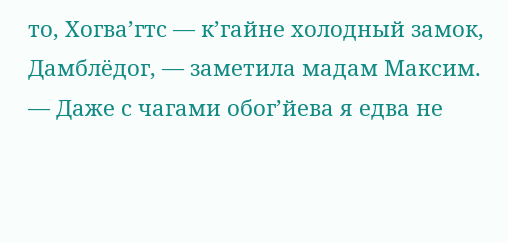то, Хогва’гтс — к’гайне холодный замок, Дамблёдог, — заметила мадам Максим. — Даже с чагами обог’йева я едва не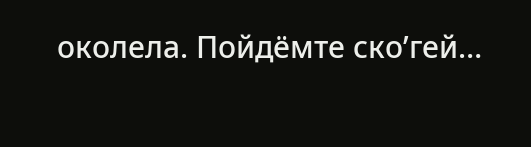околела. Пойдёмте ско’гей…